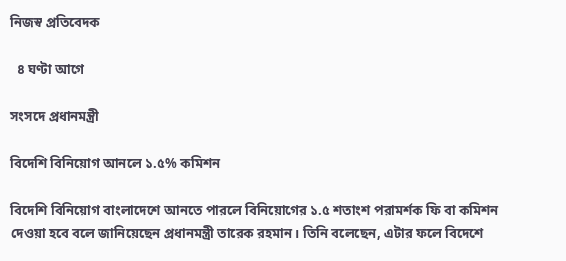নিজস্ব প্রতিবেদক

  ৪ ঘণ্টা আগে

সংসদে প্রধানমন্ত্রী

বিদেশি বিনিয়োগ আনলে ১.৫% কমিশন

বিদেশি বিনিয়োগ বাংলাদেশে আনতে পারলে বিনিয়োগের ১.৫ শতাংশ পরামর্শক ফি বা কমিশন দেওয়া হবে বলে জানিয়েছেন প্রধানমন্ত্রী তারেক রহমান। তিনি বলেছেন, এটার ফলে বিদেশে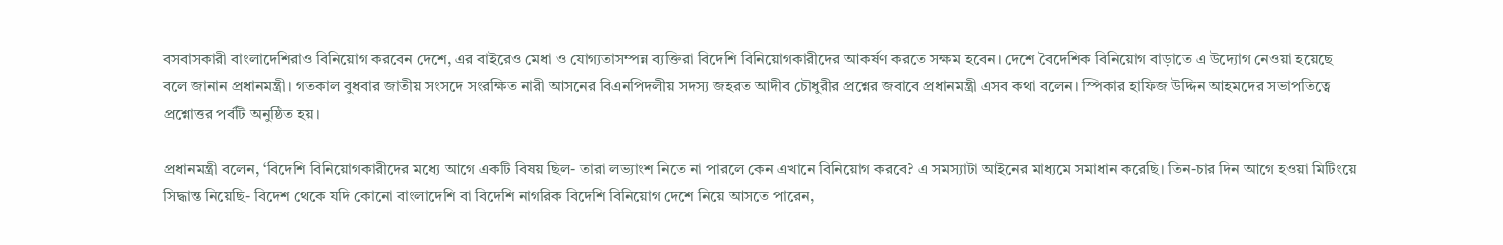বসবাসকারী বাংলাদেশিরাও বিনিয়োগ করবেন দেশে, এর বাইরেও মেধা ও যোগ্যতাসম্পন্ন ব্যক্তিরা বিদেশি বিনিয়োগকারীদের আকর্ষণ করতে সক্ষম হবেন। দেশে বৈদেশিক বিনিয়োগ বাড়াতে এ উদ্যোগ নেওয়া হয়েছে বলে জানান প্রধানমন্ত্রী। গতকাল বুধবার জাতীয় সংসদে সংরক্ষিত নারী আসনের বিএনপিদলীয় সদস্য জহরত আদীব চৌধুরীর প্রশ্নের জবাবে প্রধানমন্ত্রী এসব কথা বলেন। স্পিকার হাফিজ উদ্দিন আহমদের সভাপতিত্বে প্রশ্নোত্তর পর্বটি অনুষ্ঠিত হয়।

প্রধানমন্ত্রী বলেন, ‘বিদেশি বিনিয়োগকারীদের মধ্যে আগে একটি বিষয় ছিল- তারা লভ্যাংশ নিতে না পারলে কেন এখানে বিনিয়োগ করবে? এ সমস্যাটা আইনের মাধ্যমে সমাধান করেছি। তিন-চার দিন আগে হওয়া মিটিংয়ে সিদ্ধান্ত নিয়েছি- বিদেশ থেকে যদি কোনো বাংলাদেশি বা বিদেশি নাগরিক বিদেশি বিনিয়োগ দেশে নিয়ে আসতে পারেন,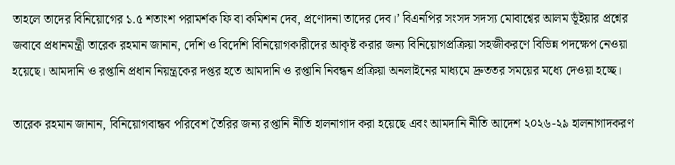তাহলে তাদের বিনিয়োগের ১.৫ শতাংশ পরামর্শক ফি বা কমিশন দেব, প্রণোদনা তাদের দেব।’ বিএনপির সংসদ সদস্য মোবাশ্বের আলম ভূঁইয়ার প্রশ্নের জবাবে প্রধানমন্ত্রী তারেক রহমান জানান, দেশি ও বিদেশি বিনিয়োগকারীদের আকৃষ্ট করার জন্য বিনিয়োগপ্রক্রিয়া সহজীকরণে বিভিন্ন পদক্ষেপ নেওয়া হয়েছে। আমদানি ও রপ্তানি প্রধান নিয়ন্ত্রকের দপ্তর হতে আমদানি ও রপ্তানি নিবন্ধন প্রক্রিয়া অনলাইনের মাধ্যমে দ্রুততর সময়ের মধ্যে দেওয়া হচ্ছে।

তারেক রহমান জানান, বিনিয়োগবান্ধব পরিবেশ তৈরির জন্য রপ্তানি নীতি হালনাগাদ করা হয়েছে এবং আমদানি নীতি আদেশ ২০২৬-২৯ হালনাগাদকরণ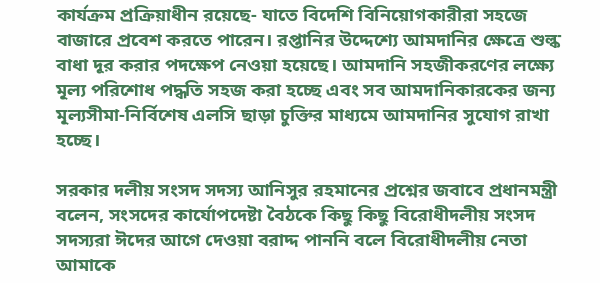কার্যক্রম প্রক্রিয়াধীন রয়েছে- যাতে বিদেশি বিনিয়োগকারীরা সহজে বাজারে প্রবেশ করতে পারেন। রপ্তানির উদ্দেশ্যে আমদানির ক্ষেত্রে শুল্ক বাধা দূর করার পদক্ষেপ নেওয়া হয়েছে। আমদানি সহজীকরণের লক্ষ্যে মূল্য পরিশোধ পদ্ধতি সহজ করা হচ্ছে এবং সব আমদানিকারকের জন্য মূল্যসীমা-নির্বিশেষ এলসি ছাড়া চুক্তির মাধ্যমে আমদানির সুযোগ রাখা হচ্ছে।

সরকার দলীয় সংসদ সদস্য আনিসুর রহমানের প্রশ্নের জবাবে প্রধানমন্ত্রী বলেন, সংসদের কার্যোপদেষ্টা বৈঠকে কিছু কিছু বিরোধীদলীয় সংসদ সদস্যরা ঈদের আগে দেওয়া বরাদ্দ পাননি বলে বিরোধীদলীয় নেতা আমাকে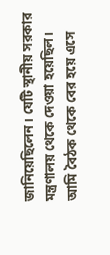জানিয়েছিলেন। যেটি স্থানীয় সরকার মন্ত্রণালয় থেকে দেওয়া হয়েছিল। আমি বৈঠক থেকে বের হয়ে এসে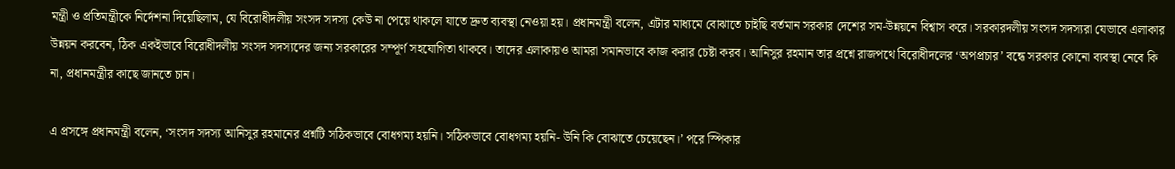মন্ত্রী ও প্রতিমন্ত্রীকে নির্দেশনা দিয়েছিলাম, যে বিরোধীদলীয় সংসদ সদস্য কেউ না পেয়ে থাকলে যাতে দ্রুত ব্যবস্থা নেওয়া হয়। প্রধানমন্ত্রী বলেন, এটার মাধ্যমে বোঝাতে চাইছি বর্তমান সরকার দেশের সম-উন্নয়নে বিশ্বাস করে। সরকারদলীয় সংসদ সদস্যরা যেভাবে এলাকার উন্নয়ন করবেন, ঠিক একইভাবে বিরোধীদলীয় সংসদ সদস্যদের জন্য সরকারের সম্পূর্ণ সহযোগিতা থাকবে। তাদের এলাকায়ও আমরা সমানভাবে কাজ করার চেষ্টা করব। আনিসুর রহমান তার প্রশ্নে রাজপথে বিরোধীদলের ‘অপপ্রচার’ বন্ধে সরকার কোনো ব্যবস্থা নেবে কি না, প্রধানমন্ত্রীর কাছে জানতে চান।

এ প্রসঙ্গে প্রধানমন্ত্রী বলেন, ‘সংসদ সদস্য আনিসুর রহমানের প্রশ্নটি সঠিকভাবে বোধগম্য হয়নি। সঠিকভাবে বোধগম্য হয়নি- উনি কি বোঝাতে চেয়েছেন।’ পরে স্পিকার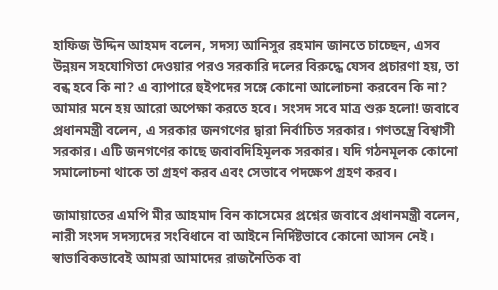হাফিজ উদ্দিন আহমদ বলেন, সদস্য আনিসুর রহমান জানতে চাচ্ছেন, এসব উন্নয়ন সহযোগিতা দেওয়ার পরও সরকারি দলের বিরুদ্ধে যেসব প্রচারণা হয়, তা বন্ধ হবে কি না? এ ব্যাপারে হুইপদের সঙ্গে কোনো আলোচনা করবেন কি না? আমার মনে হয় আরো অপেক্ষা করতে হবে। সংসদ সবে মাত্র শুরু হলো! জবাবে প্রধানমন্ত্রী বলেন, এ সরকার জনগণের দ্বারা নির্বাচিত সরকার। গণতন্ত্রে বিশ্বাসী সরকার। এটি জনগণের কাছে জবাবদিহিমূলক সরকার। যদি গঠনমূলক কোনো সমালোচনা থাকে তা গ্রহণ করব এবং সেভাবে পদক্ষেপ গ্রহণ করব।

জামায়াতের এমপি মীর আহমাদ বিন কাসেমের প্রশ্নের জবাবে প্রধানমন্ত্রী বলেন, নারী সংসদ সদস্যদের সংবিধানে বা আইনে নির্দিষ্টভাবে কোনো আসন নেই। স্বাভাবিকভাবেই আমরা আমাদের রাজনৈতিক বা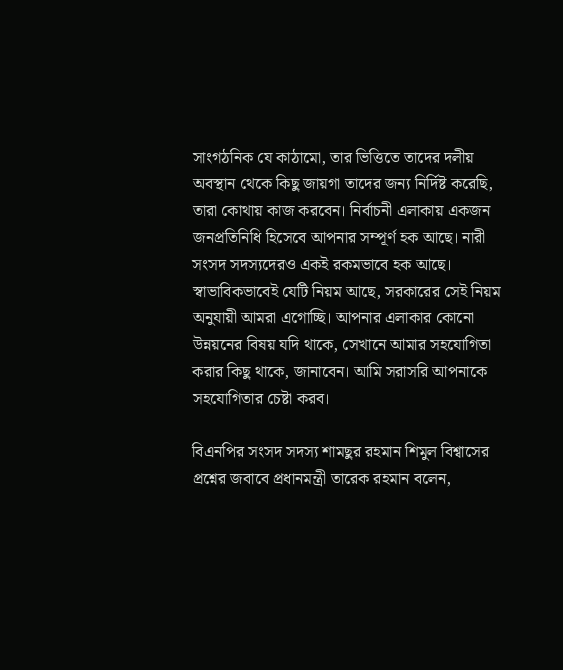সাংগঠনিক যে কাঠামো, তার ভিত্তিতে তাদের দলীয় অবস্থান থেকে কিছু জায়গা তাদের জন্য নির্দিষ্ট করেছি, তারা কোথায় কাজ করবেন। নির্বাচনী এলাকায় একজন জনপ্রতিনিধি হিসেবে আপনার সম্পূর্ণ হক আছে। নারী সংসদ সদস্যদেরও একই রকমভাবে হক আছে। স্বাভাবিকভাবেই যেটি নিয়ম আছে, সরকারের সেই নিয়ম অনুযায়ী আমরা এগোচ্ছি। আপনার এলাকার কোনো উন্নয়নের বিষয় যদি থাকে, সেখানে আমার সহযোগিতা করার কিছু থাকে, জানাবেন। আমি সরাসরি আপনাকে সহযোগিতার চেষ্টা করব।

বিএনপির সংসদ সদস্য শামছুর রহমান শিমুল বিশ্বাসের প্রশ্নের জবাবে প্রধানমন্ত্রী তারেক রহমান বলেন,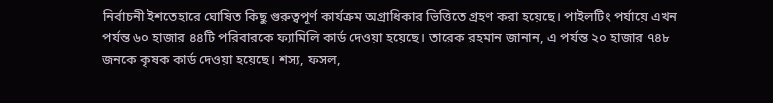নির্বাচনী ইশতেহারে ঘোষিত কিছু গুরুত্বপূর্ণ কার্যক্রম অগ্রাধিকার ভিত্তিতে গ্রহণ করা হয়েছে। পাইলটিং পর্যায়ে এখন পর্যন্ত ৬০ হাজার ৪৪টি পরিবারকে ফ্যামিলি কার্ড দেওয়া হয়েছে। তারেক রহমান জানান, এ পর্যন্ত ২০ হাজার ৭৪৮ জনকে কৃষক কার্ড দেওয়া হয়েছে। শস্য, ফসল,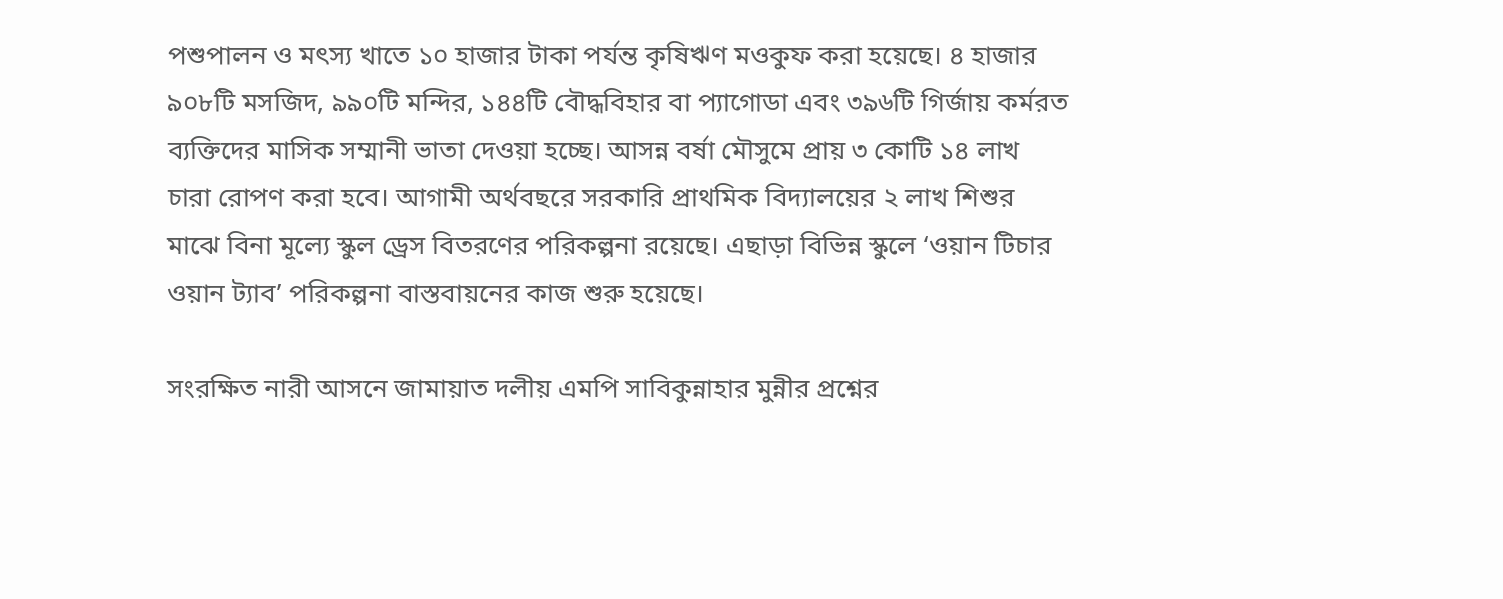পশুপালন ও মৎস্য খাতে ১০ হাজার টাকা পর্যন্ত কৃষিঋণ মওকুফ করা হয়েছে। ৪ হাজার ৯০৮টি মসজিদ, ৯৯০টি মন্দির, ১৪৪টি বৌদ্ধবিহার বা প্যাগোডা এবং ৩৯৬টি গির্জায় কর্মরত ব্যক্তিদের মাসিক সম্মানী ভাতা দেওয়া হচ্ছে। আসন্ন বর্ষা মৌসুমে প্রায় ৩ কোটি ১৪ লাখ চারা রোপণ করা হবে। আগামী অর্থবছরে সরকারি প্রাথমিক বিদ্যালয়ের ২ লাখ শিশুর মাঝে বিনা মূল্যে স্কুল ড্রেস বিতরণের পরিকল্পনা রয়েছে। এছাড়া বিভিন্ন স্কুলে ‘ওয়ান টিচার ওয়ান ট্যাব’ পরিকল্পনা বাস্তবায়নের কাজ শুরু হয়েছে।

সংরক্ষিত নারী আসনে জামায়াত দলীয় এমপি সাবিকুন্নাহার মুন্নীর প্রশ্নের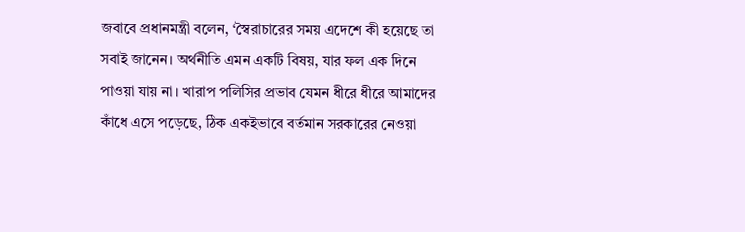জবাবে প্রধানমন্ত্রী বলেন, ‘স্বৈরাচারের সময় এদেশে কী হয়েছে তা সবাই জানেন। অর্থনীতি এমন একটি বিষয়, যার ফল এক দিনে পাওয়া যায় না। খারাপ পলিসির প্রভাব যেমন ধীরে ধীরে আমাদের কাঁধে এসে পড়েছে, ঠিক একইভাবে বর্তমান সরকারের নেওয়া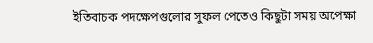ইতিবাচক পদক্ষেপগুলোর সুফল পেতেও কিছুটা সময় অপেক্ষা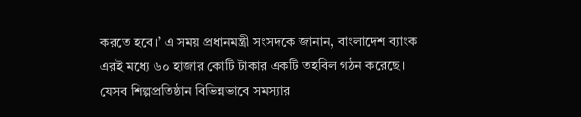করতে হবে।’ এ সময় প্রধানমন্ত্রী সংসদকে জানান, বাংলাদেশ ব্যাংক এরই মধ্যে ৬০ হাজার কোটি টাকার একটি তহবিল গঠন করেছে। যেসব শিল্পপ্রতিষ্ঠান বিভিন্নভাবে সমস্যার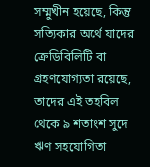সম্মুখীন হয়েছে, কিন্তু সত্যিকার অর্থে যাদের ক্রেডিবিলিটি বা গ্রহণযোগ্যতা রয়েছে, তাদের এই তহবিল থেকে ৯ শতাংশ সুদে ঋণ সহযোগিতা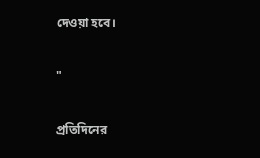দেওয়া হবে।

"

প্রতিদিনের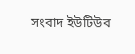সংবাদ ইউটিউব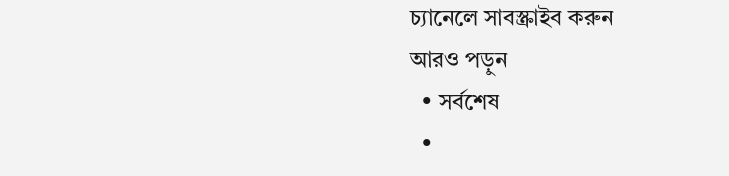চ্যানেলে সাবস্ক্রাইব করুন
আরও পড়ুন
  • সর্বশেষ
  •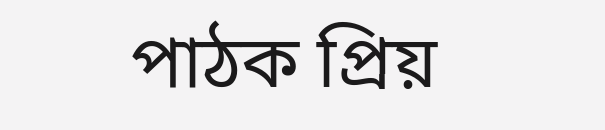পাঠক প্রিয়